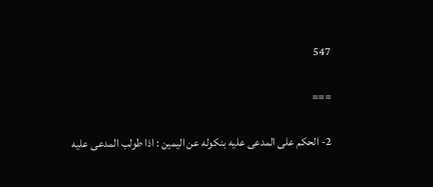547

===

2- الحكم على المدعى عليه بنكوله عن اليمين : اذا طولب المدعى عليه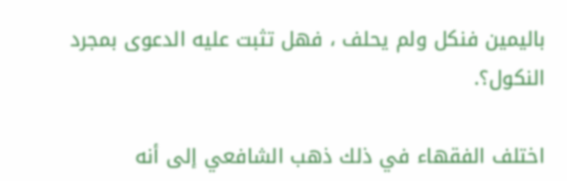باليمين فنكل ولم يحلف ، فهل تثبت عليه الدعوى بمجرد النكول؟.

اختلف الفقهاء في ذلك ذهب الشافعي إلى أنه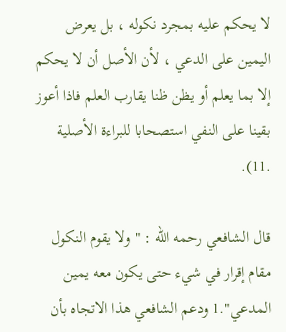لا يحكم عليه بمجرد نكوله ، بل يعرض اليمين على الدعي ، لأن الأصل أن لا يحكم إلا بما يعلم أو يظن ظنا يقارب العلم فاذا أعوز بقينا على النفي استصحابا للبراءة الأصلية .11).

قال الشافعي رحمه الله : " ولا يقوم النكول مقام إقرار في شيء حتى يكون معه يمين المدعي".1 ودعم الشافعي هذا الاتجاه بأن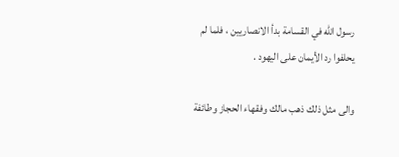رسول الله في القسامة بدأ الانصاريين ، فلما لم يحلفوا رد الأيمان على اليهود .

والى مثل ذلك ذهب مالك وفقهاء الحجاز وطائفة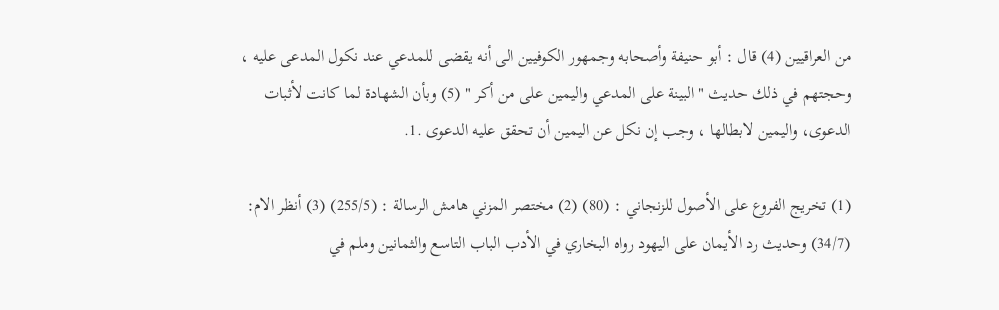من العراقيين (4) قال : أبو حنيفة وأصحابه وجمهور الكوفيين الى أنه يقضى للمدعي عند نكول المدعى عليه ، وحجتهم في ذلك حديث "البينة على المدعي واليمين على من أكر " (5) وبأن الشهادة لما كانت لأثبات الدعوى، واليمين لابطالها ، وجب إن نكل عن اليمين أن تحقق عليه الدعوى .1.

(1) تخريج الفروع على الأصول للزنجاني : (80) (2) مختصر المزني هامش الرسالة : (255/5) (3) أنظر الام: (34/7) وحديث رد الأيمان على اليهود رواه البخاري في الأدب الباب التاسع والثمانين وملم في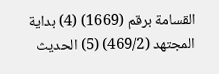القسامة برقم (1669) (4) بداية المجتهد (469/2) (5) الحديث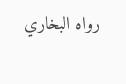رواه البخاري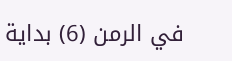في الرمن (6) بداية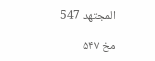المجتهد 547

مخ ۵۴۷